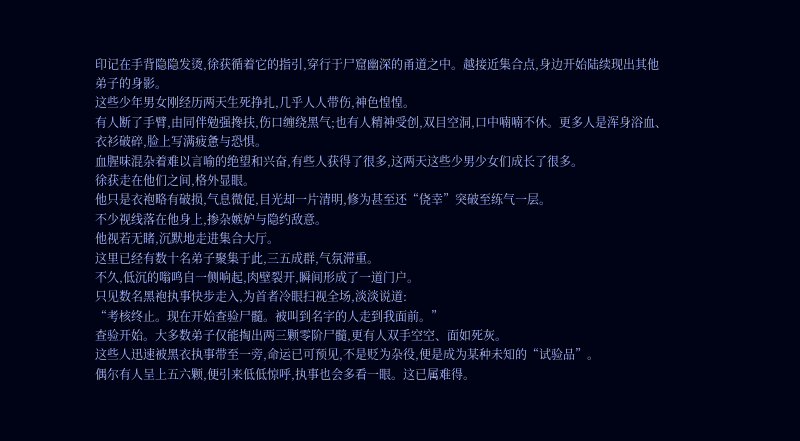印记在手背隐隐发烫,徐获循着它的指引,穿行于尸窟幽深的甬道之中。越接近集合点,身边开始陆续现出其他弟子的身影。
这些少年男女刚经历两天生死挣扎,几乎人人带伤,神色惶惶。
有人断了手臂,由同伴勉强搀扶,伤口缠绕黑气;也有人精神受创,双目空洞,口中喃喃不休。更多人是浑身浴血、衣衫破碎,脸上写满疲惫与恐惧。
血腥味混杂着难以言喻的绝望和兴奋,有些人获得了很多,这两天这些少男少女们成长了很多。
徐获走在他们之间,格外显眼。
他只是衣袍略有破损,气息微促,目光却一片清明,修为甚至还“侥幸”突破至练气一层。
不少视线落在他身上,掺杂嫉妒与隐约敌意。
他视若无睹,沉默地走进集合大厅。
这里已经有数十名弟子聚集于此,三五成群,气氛滞重。
不久,低沉的嗡鸣自一侧响起,肉壁裂开,瞬间形成了一道门户。
只见数名黑袍执事快步走入,为首者冷眼扫视全场,淡淡说道:
“考核终止。现在开始查验尸髓。被叫到名字的人走到我面前。”
查验开始。大多数弟子仅能掏出两三颗零阶尸髓,更有人双手空空、面如死灰。
这些人迅速被黑衣执事带至一旁,命运已可预见,不是贬为杂役,便是成为某种未知的“试验品”。
偶尔有人呈上五六颗,便引来低低惊呼,执事也会多看一眼。这已属难得。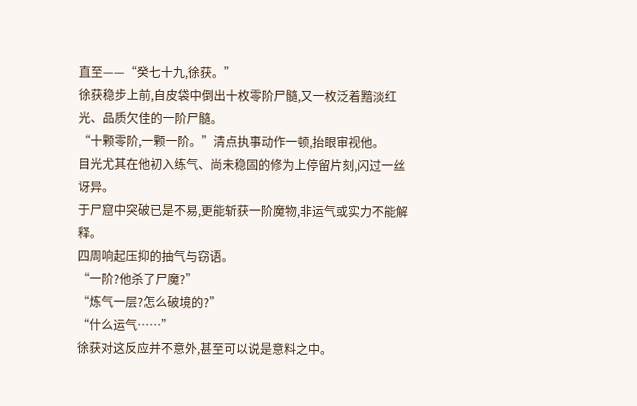直至——“癸七十九,徐获。”
徐获稳步上前,自皮袋中倒出十枚零阶尸髓,又一枚泛着黯淡红光、品质欠佳的一阶尸髓。
“十颗零阶,一颗一阶。”清点执事动作一顿,抬眼审视他。
目光尤其在他初入练气、尚未稳固的修为上停留片刻,闪过一丝讶异。
于尸窟中突破已是不易,更能斩获一阶魔物,非运气或实力不能解释。
四周响起压抑的抽气与窃语。
“一阶?他杀了尸魔?”
“炼气一层?怎么破境的?”
“什么运气……”
徐获对这反应并不意外,甚至可以说是意料之中。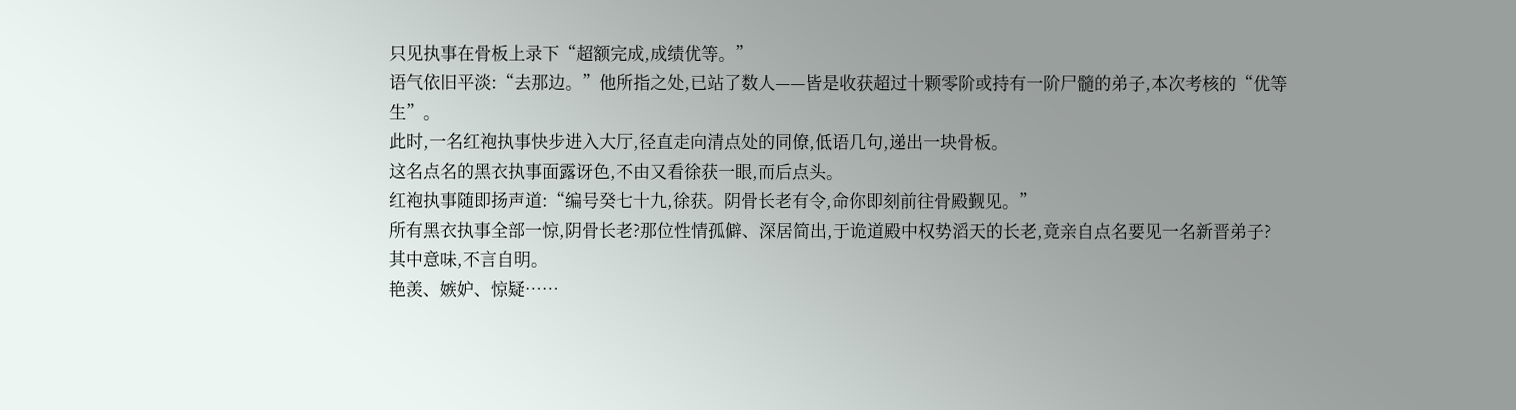只见执事在骨板上录下“超额完成,成绩优等。”
语气依旧平淡:“去那边。”他所指之处,已站了数人——皆是收获超过十颗零阶或持有一阶尸髓的弟子,本次考核的“优等生”。
此时,一名红袍执事快步进入大厅,径直走向清点处的同僚,低语几句,递出一块骨板。
这名点名的黑衣执事面露讶色,不由又看徐获一眼,而后点头。
红袍执事随即扬声道:“编号癸七十九,徐获。阴骨长老有令,命你即刻前往骨殿觐见。”
所有黑衣执事全部一惊,阴骨长老?那位性情孤僻、深居简出,于诡道殿中权势滔天的长老,竟亲自点名要见一名新晋弟子?
其中意味,不言自明。
艳羡、嫉妒、惊疑……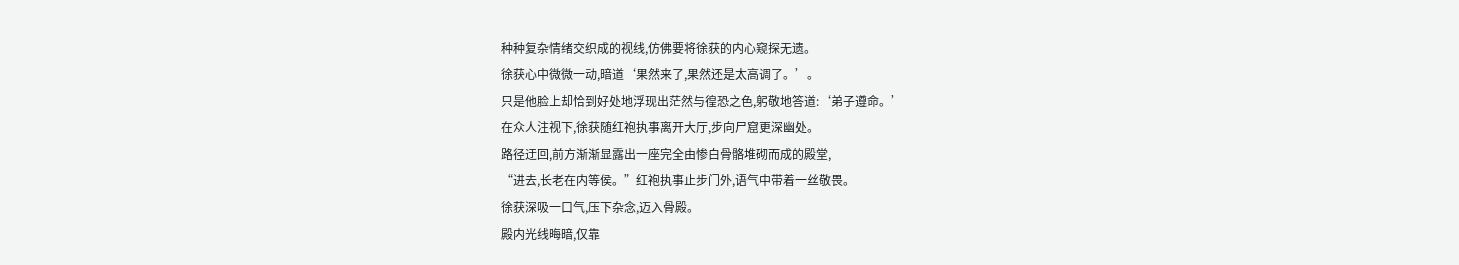种种复杂情绪交织成的视线,仿佛要将徐获的内心窥探无遗。
徐获心中微微一动,暗道‘果然来了,果然还是太高调了。’。
只是他脸上却恰到好处地浮现出茫然与徨恐之色,躬敬地答道:‘弟子遵命。’
在众人注视下,徐获随红袍执事离开大厅,步向尸窟更深幽处。
路径迂回,前方渐渐显露出一座完全由惨白骨骼堆砌而成的殿堂,
“进去,长老在内等侯。”红袍执事止步门外,语气中带着一丝敬畏。
徐获深吸一口气,压下杂念,迈入骨殿。
殿内光线晦暗,仅靠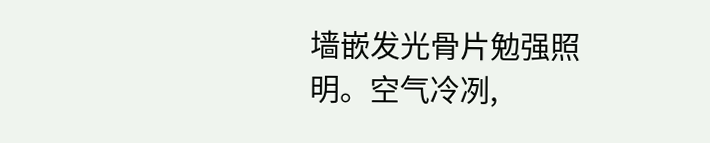墙嵌发光骨片勉强照明。空气冷冽,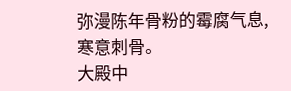弥漫陈年骨粉的霉腐气息,寒意刺骨。
大殿中